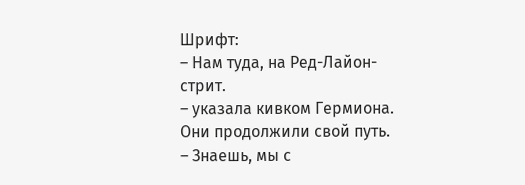Шрифт:
– Нам туда, на Ред-Лайон-стрит.
– указала кивком Гермиона. Они продолжили свой путь.
– Знаешь, мы с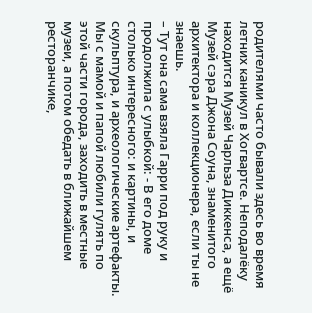родителями часто бывали здесь во время летних каникул в Хогвартсе. Неподалёку находится Музей Чарльза Диккенса, а ещё Музей сэра Джона Соуна, знаменитого архитектора и коллекционера, если ты не знаешь.
– Тут она сама взяла Гарри под руку и продолжила с улыбкой: - В его доме столько интересного: и картины, и скульптура, и археологические артефакты. Мы с мамой и папой любили гулять по этой части города, заходить в местные музеи, а потом обедать в ближайшем ресторанчике,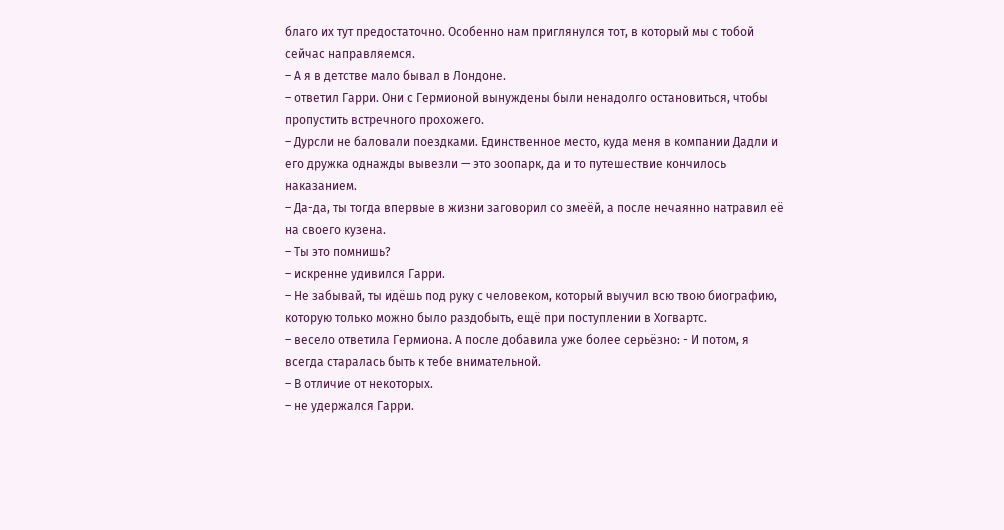благо их тут предостаточно. Особенно нам приглянулся тот, в который мы с тобой сейчас направляемся.
– А я в детстве мало бывал в Лондоне.
– ответил Гарри. Они с Гермионой вынуждены были ненадолго остановиться, чтобы пропустить встречного прохожего.
– Дурсли не баловали поездками. Единственное место, куда меня в компании Дадли и его дружка однажды вывезли — это зоопарк, да и то путешествие кончилось наказанием.
– Да-да, ты тогда впервые в жизни заговорил со змеёй, а после нечаянно натравил её на своего кузена.
– Ты это помнишь?
– искренне удивился Гарри.
– Не забывай, ты идёшь под руку с человеком, который выучил всю твою биографию, которую только можно было раздобыть, ещё при поступлении в Хогвартс.
– весело ответила Гермиона. А после добавила уже более серьёзно: - И потом, я всегда старалась быть к тебе внимательной.
– В отличие от некоторых.
– не удержался Гарри.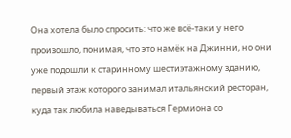Она хотела было спросить: что же всё-таки у него произошло, понимая, что это намёк на Джинни, но они уже подошли к старинному шестиэтажному зданию, первый этаж которого занимал итальянский ресторан, куда так любила наведываться Гермиона со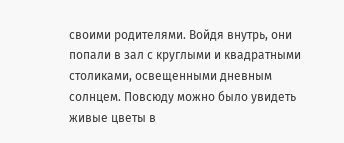своими родителями. Войдя внутрь, они попали в зал с круглыми и квадратными столиками, освещенными дневным солнцем. Повсюду можно было увидеть живые цветы в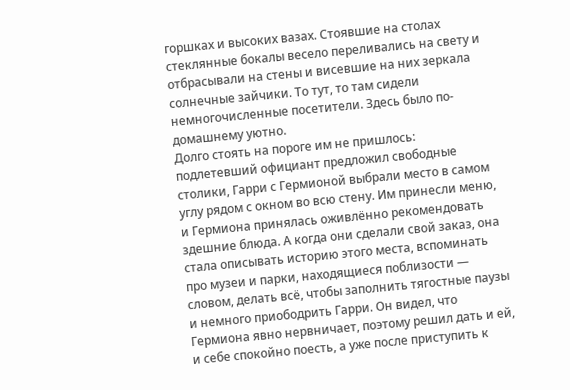горшках и высоких вазах. Стоявшие на столах стеклянные бокалы весело переливались на свету и отбрасывали на стены и висевшие на них зеркала солнечные зайчики. То тут, то там сидели немногочисленные посетители. Здесь было по-домашнему уютно.
Долго стоять на пороге им не пришлось: подлетевший официант предложил свободные столики, Гарри с Гермионой выбрали место в самом углу рядом с окном во всю стену. Им принесли меню, и Гермиона принялась оживлённо рекомендовать здешние блюда. А когда они сделали свой заказ, она стала описывать историю этого места, вспоминать про музеи и парки, находящиеся поблизости — словом, делать всё, чтобы заполнить тягостные паузы и немного приободрить Гарри. Он видел, что Гермиона явно нервничает, поэтому решил дать и ей, и себе спокойно поесть, а уже после приступить к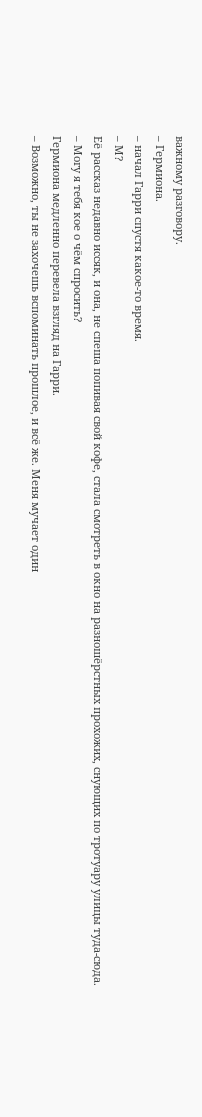важному разговору.
– Гермиона.
– начал Гарри спустя какое-то время.
– М?
Её рассказ недавно иссяк, и она, не спеша попивая свой кофе, стала смотреть в окно на разношёрстных прохожих, снующих по тротуару улицы туда-сюда.
– Могу я тебя кое о чём спросить?
Гермиона медленно перевела взгляд на Гарри.
– Возможно, ты не захочешь вспоминать прошлое, и всё же. Меня мучает один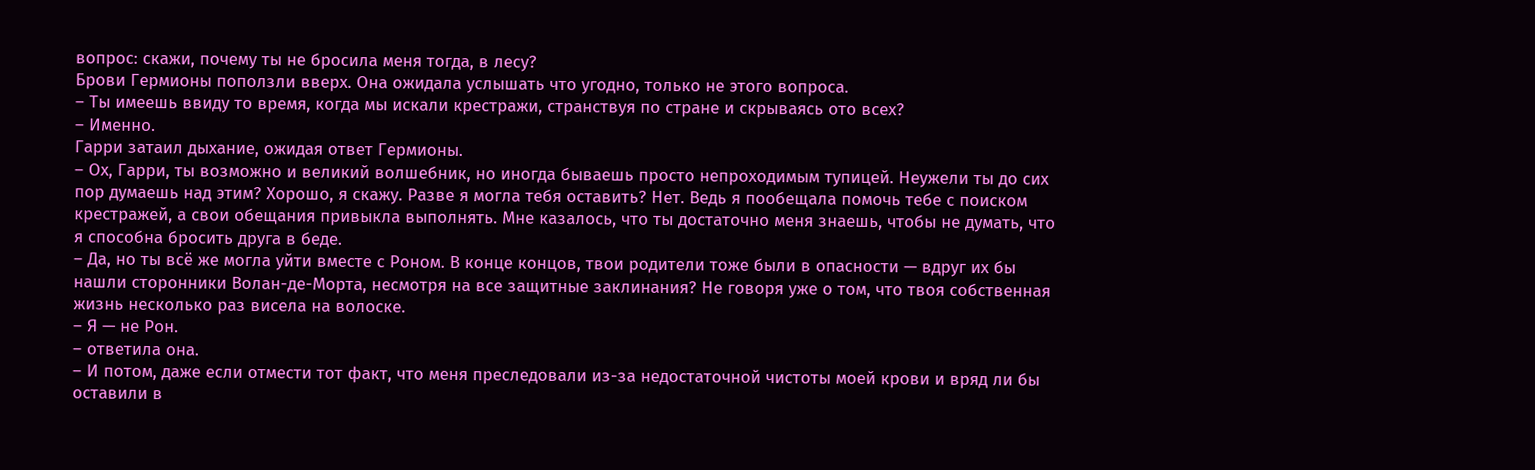вопрос: скажи, почему ты не бросила меня тогда, в лесу?
Брови Гермионы поползли вверх. Она ожидала услышать что угодно, только не этого вопроса.
– Ты имеешь ввиду то время, когда мы искали крестражи, странствуя по стране и скрываясь ото всех?
– Именно.
Гарри затаил дыхание, ожидая ответ Гермионы.
– Ох, Гарри, ты возможно и великий волшебник, но иногда бываешь просто непроходимым тупицей. Неужели ты до сих пор думаешь над этим? Хорошо, я скажу. Разве я могла тебя оставить? Нет. Ведь я пообещала помочь тебе с поиском крестражей, а свои обещания привыкла выполнять. Мне казалось, что ты достаточно меня знаешь, чтобы не думать, что я способна бросить друга в беде.
– Да, но ты всё же могла уйти вместе с Роном. В конце концов, твои родители тоже были в опасности — вдруг их бы нашли сторонники Волан-де-Морта, несмотря на все защитные заклинания? Не говоря уже о том, что твоя собственная жизнь несколько раз висела на волоске.
– Я — не Рон.
– ответила она.
– И потом, даже если отмести тот факт, что меня преследовали из-за недостаточной чистоты моей крови и вряд ли бы оставили в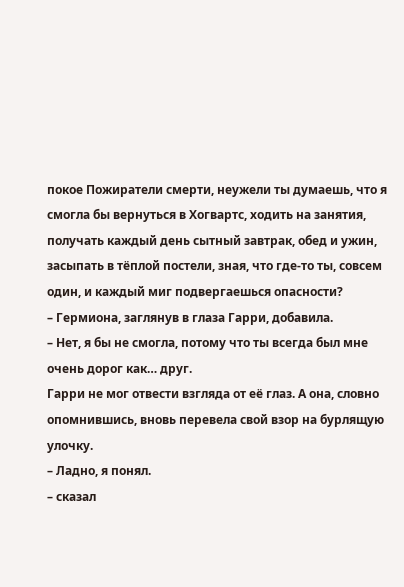покое Пожиратели смерти, неужели ты думаешь, что я смогла бы вернуться в Хогвартс, ходить на занятия, получать каждый день сытный завтрак, обед и ужин, засыпать в тёплой постели, зная, что где-то ты, совсем один, и каждый миг подвергаешься опасности?
– Гермиона, заглянув в глаза Гарри, добавила.
– Нет, я бы не смогла, потому что ты всегда был мне очень дорог как… друг.
Гарри не мог отвести взгляда от её глаз. А она, словно опомнившись, вновь перевела свой взор на бурлящую улочку.
– Ладно, я понял.
– сказал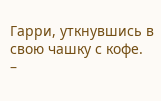Гарри, уткнувшись в свою чашку с кофе.
–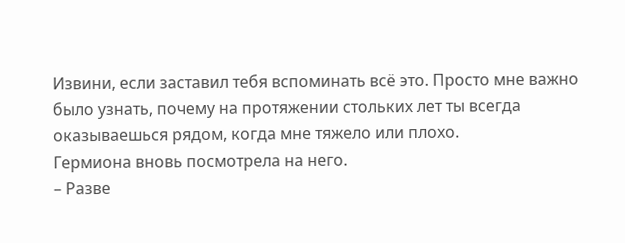Извини, если заставил тебя вспоминать всё это. Просто мне важно было узнать, почему на протяжении стольких лет ты всегда оказываешься рядом, когда мне тяжело или плохо.
Гермиона вновь посмотрела на него.
– Разве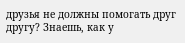друзья не должны помогать друг другу? Знаешь, как у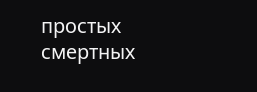простых смертных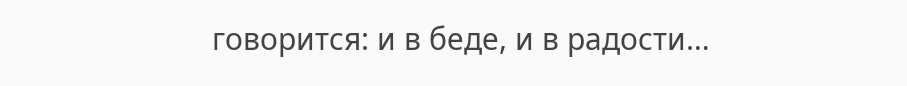говорится: и в беде, и в радости…